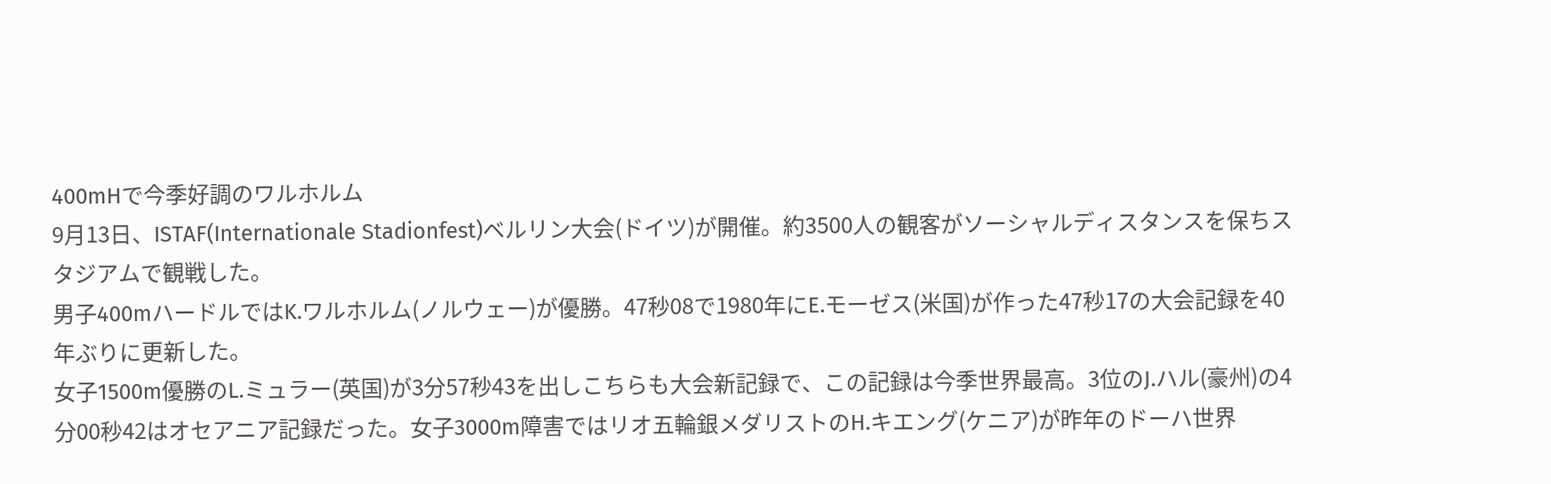400mHで今季好調のワルホルム
9月13日、ISTAF(Internationale Stadionfest)ベルリン大会(ドイツ)が開催。約3500人の観客がソーシャルディスタンスを保ちスタジアムで観戦した。
男子400mハードルではK.ワルホルム(ノルウェー)が優勝。47秒08で1980年にE.モーゼス(米国)が作った47秒17の大会記録を40年ぶりに更新した。
女子1500m優勝のL.ミュラー(英国)が3分57秒43を出しこちらも大会新記録で、この記録は今季世界最高。3位のJ.ハル(豪州)の4分00秒42はオセアニア記録だった。女子3000m障害ではリオ五輪銀メダリストのH.キエング(ケニア)が昨年のドーハ世界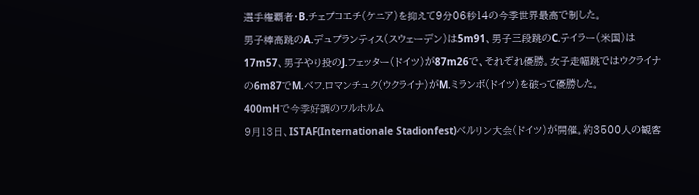選手権覇者・B.チェプコエチ(ケニア)を抑えて9分06秒14の今季世界最高で制した。
男子棒高跳のA.デュプランティス(スウェーデン)は5m91、男子三段跳のC.テイラー(米国)は17m57、男子やり投のJ.フェッター(ドイツ)が87m26で、それぞれ優勝。女子走幅跳ではウクライナの6m87でM.ベフ.ロマンチュク(ウクライナ)がM.ミランボ(ドイツ)を破って優勝した。
400mHで今季好調のワルホルム
9月13日、ISTAF(Internationale Stadionfest)ベルリン大会(ドイツ)が開催。約3500人の観客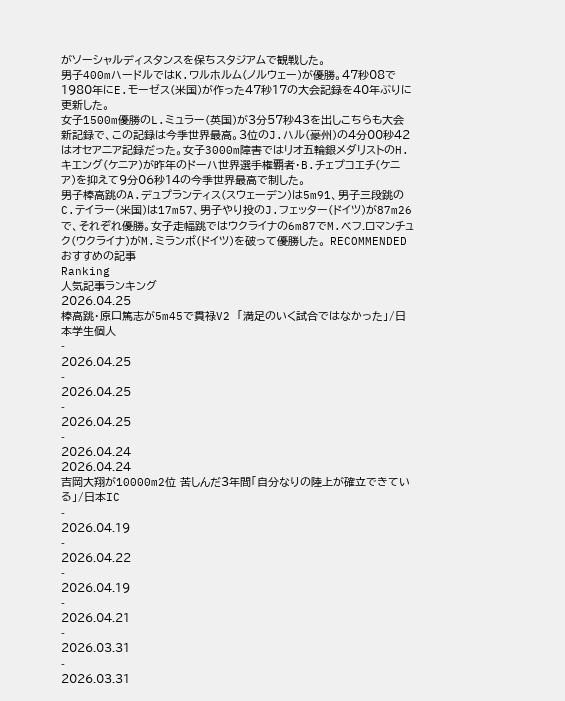がソーシャルディスタンスを保ちスタジアムで観戦した。
男子400mハードルではK.ワルホルム(ノルウェー)が優勝。47秒08で1980年にE.モーゼス(米国)が作った47秒17の大会記録を40年ぶりに更新した。
女子1500m優勝のL.ミュラー(英国)が3分57秒43を出しこちらも大会新記録で、この記録は今季世界最高。3位のJ.ハル(豪州)の4分00秒42はオセアニア記録だった。女子3000m障害ではリオ五輪銀メダリストのH.キエング(ケニア)が昨年のドーハ世界選手権覇者・B.チェプコエチ(ケニア)を抑えて9分06秒14の今季世界最高で制した。
男子棒高跳のA.デュプランティス(スウェーデン)は5m91、男子三段跳のC.テイラー(米国)は17m57、男子やり投のJ.フェッター(ドイツ)が87m26で、それぞれ優勝。女子走幅跳ではウクライナの6m87でM.ベフ.ロマンチュク(ウクライナ)がM.ミランボ(ドイツ)を破って優勝した。 RECOMMENDED おすすめの記事
Ranking
人気記事ランキング
2026.04.25
棒高跳・原口篤志が5m45で貫禄V2 「満足のいく試合ではなかった」/日本学生個人
-
2026.04.25
-
2026.04.25
-
2026.04.25
-
2026.04.24
2026.04.24
吉岡大翔が10000m2位 苦しんだ3年間「自分なりの陸上が確立できている」/日本IC
-
2026.04.19
-
2026.04.22
-
2026.04.19
-
2026.04.21
-
2026.03.31
-
2026.03.31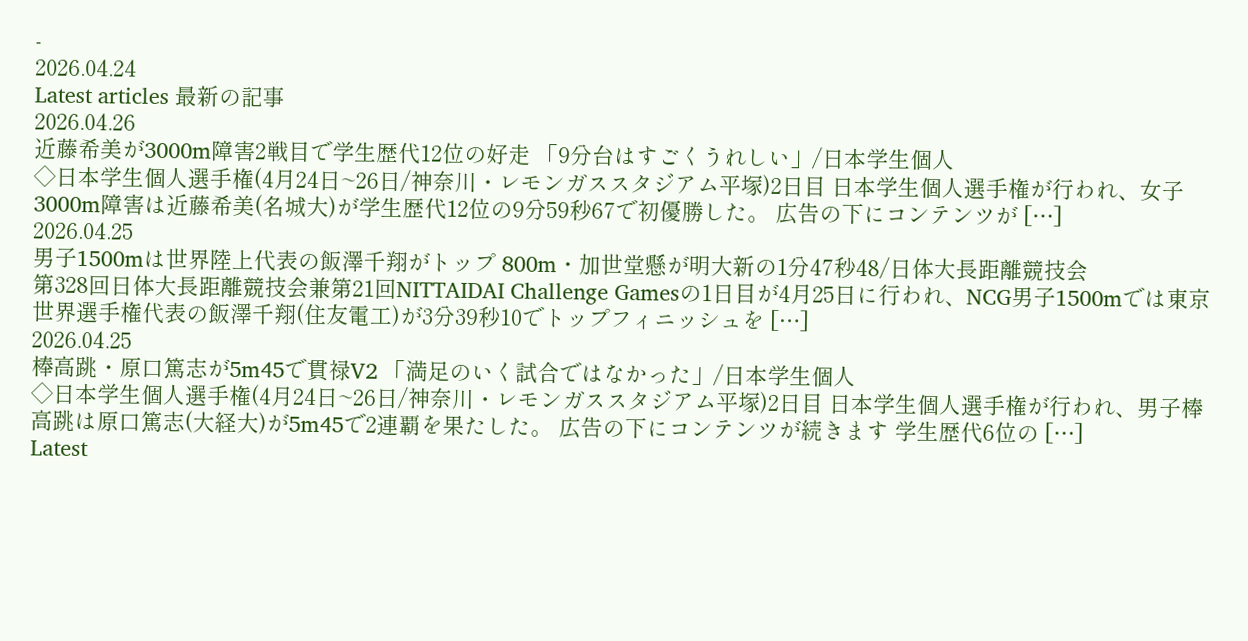-
2026.04.24
Latest articles 最新の記事
2026.04.26
近藤希美が3000m障害2戦目で学生歴代12位の好走 「9分台はすごくうれしい」/日本学生個人
◇日本学生個人選手権(4月24日~26日/神奈川・レモンガススタジアム平塚)2日目 日本学生個人選手権が行われ、女子3000m障害は近藤希美(名城大)が学生歴代12位の9分59秒67で初優勝した。 広告の下にコンテンツが […]
2026.04.25
男子1500mは世界陸上代表の飯澤千翔がトップ 800m・加世堂懸が明大新の1分47秒48/日体大長距離競技会
第328回日体大長距離競技会兼第21回NITTAIDAI Challenge Gamesの1日目が4月25日に行われ、NCG男子1500mでは東京世界選手権代表の飯澤千翔(住友電工)が3分39秒10でトップフィニッシュを […]
2026.04.25
棒高跳・原口篤志が5m45で貫禄V2 「満足のいく試合ではなかった」/日本学生個人
◇日本学生個人選手権(4月24日~26日/神奈川・レモンガススタジアム平塚)2日目 日本学生個人選手権が行われ、男子棒高跳は原口篤志(大経大)が5m45で2連覇を果たした。 広告の下にコンテンツが続きます 学生歴代6位の […]
Latest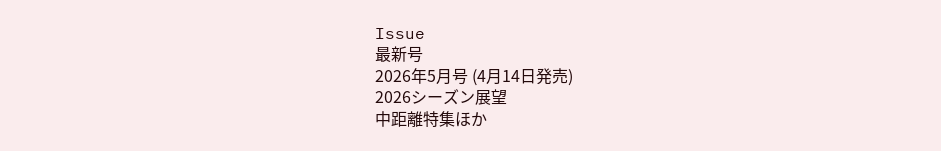Issue
最新号
2026年5月号 (4月14日発売)
2026シーズン展望
中距離特集ほか